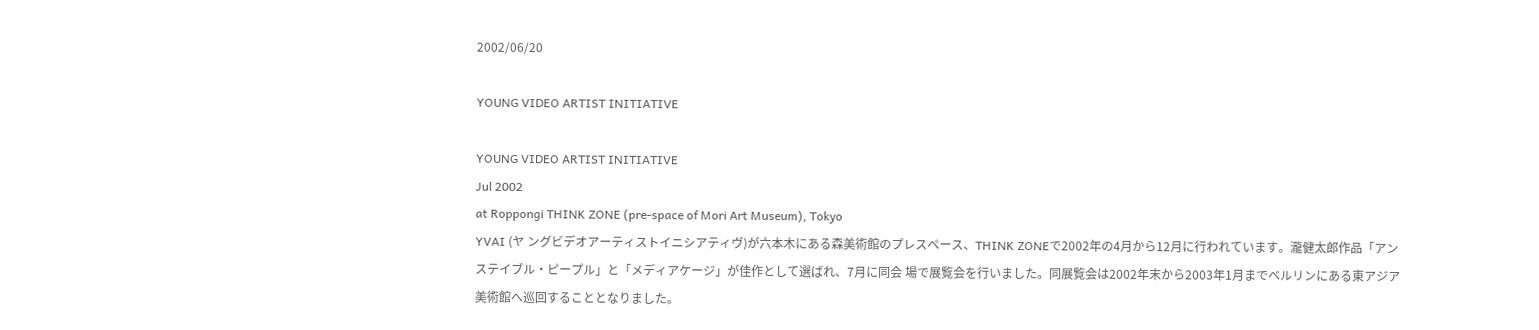2002/06/20

YOUNG VIDEO ARTIST INITIATIVE

YOUNG VIDEO ARTIST INITIATIVE
Jul 2002
at Roppongi THINK ZONE (pre-space of Mori Art Museum), Tokyo
YVAI (ヤ ングビデオアーティストイニシアティヴ)が六本木にある森美術館のプレスペース、THINK ZONEで2002年の4月から12月に行われています。瀧健太郎作品「アンステイブル・ピープル」と「メディアケージ」が佳作として選ばれ、7月に同会 場で展覧会を行いました。同展覧会は2002年末から2003年1月までベルリンにある東アジア美術館へ巡回することとなりました。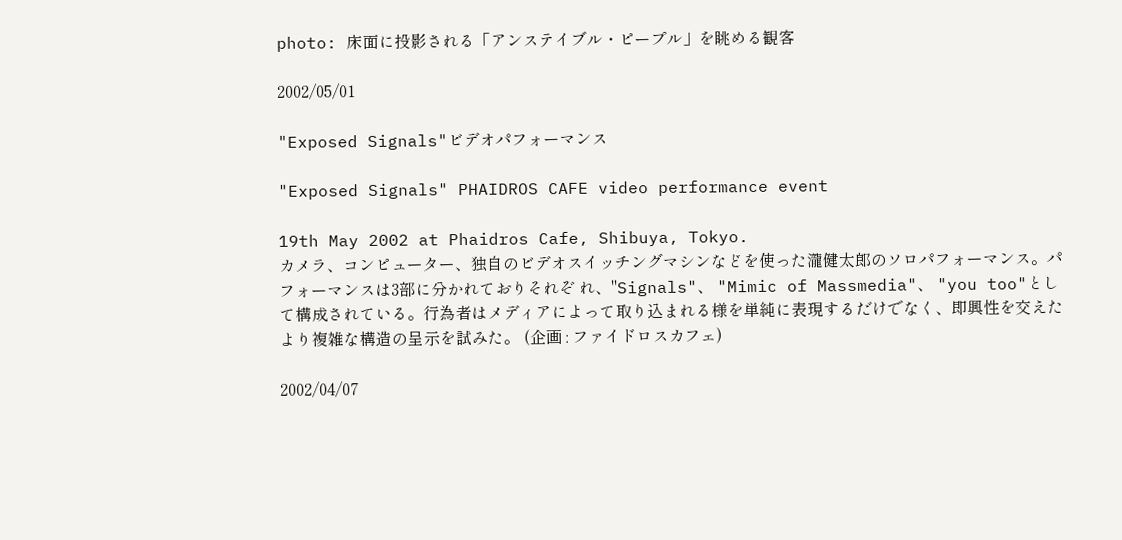photo: 床面に投影される「アンステイブル・ピープル」を眺める観客

2002/05/01

"Exposed Signals"ビデオパフォーマンス

"Exposed Signals" PHAIDROS CAFE video performance event

19th May 2002 at Phaidros Cafe, Shibuya, Tokyo.
カメラ、コンピューター、独自のビデオスイッチングマシンなどを使った瀧健太郎のソロパフォーマンス。パフォーマンスは3部に分かれておりそれぞ れ、"Signals"、 "Mimic of Massmedia"、 "you too"として構成されている。行為者はメディアによって取り込まれる様を単純に表現するだけでなく、即興性を交えたより複雑な構造の呈示を試みた。 (企画 : ファイドロスカフェ)

2002/04/07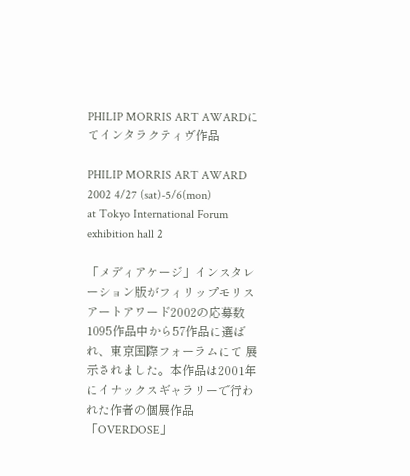PHILIP MORRIS ART AWARDにてインタラクティヴ作品

PHILIP MORRIS ART AWARD
2002 4/27 (sat)-5/6(mon)
at Tokyo International Forum exhibition hall 2

「メディアケージ」インスタレーション版がフィリップモリスアートアワード2002の応募数1095作品中から57作品に選ばれ、東京国際フォーラムにて 展示されました。本作品は2001年にイナックスギャラリーで行われた作者の個展作品「OVERDOSE」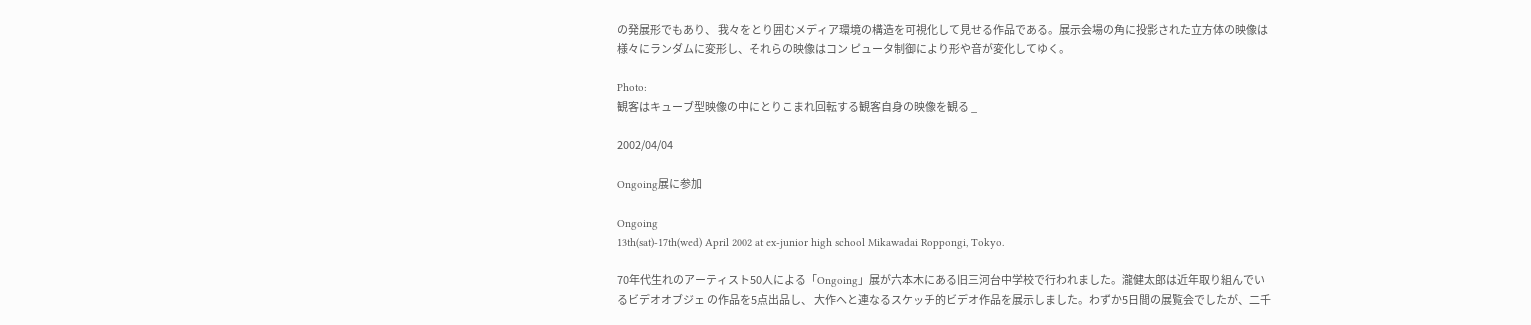の発展形でもあり、 我々をとり囲むメディア環境の構造を可視化して見せる作品である。展示会場の角に投影された立方体の映像は様々にランダムに変形し、それらの映像はコン ピュータ制御により形や音が変化してゆく。

Photo:
観客はキューブ型映像の中にとりこまれ回転する観客自身の映像を観る _

2002/04/04

Ongoing展に参加

Ongoing
13th(sat)-17th(wed) April 2002 at ex-junior high school Mikawadai Roppongi, Tokyo.

70年代生れのアーティスト50人による「Ongoing」展が六本木にある旧三河台中学校で行われました。瀧健太郎は近年取り組んでいるビデオオブジェ の作品を5点出品し、 大作へと連なるスケッチ的ビデオ作品を展示しました。わずか5日間の展覧会でしたが、二千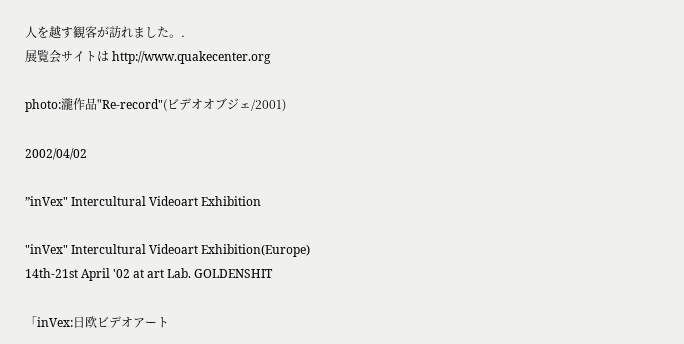人を越す観客が訪れました。.
展覧会サイトは http://www.quakecenter.org

photo:瀧作品"Re-record"(ビデオオブジェ/2001)

2002/04/02

”inVex" Intercultural Videoart Exhibition

"inVex" Intercultural Videoart Exhibition(Europe)
14th-21st April '02 at art Lab. GOLDENSHIT

「inVex:日欧ビデオアート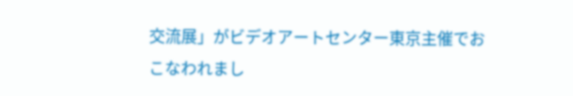交流展」がビデオアートセンター東京主催でおこなわれまし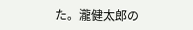た。瀧健太郎の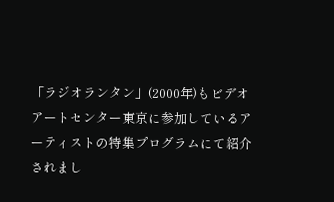「ラジオランタン」(2000年)もビデオアートセンター東京に参加しているアーティストの特集プログラムにて紹介されまし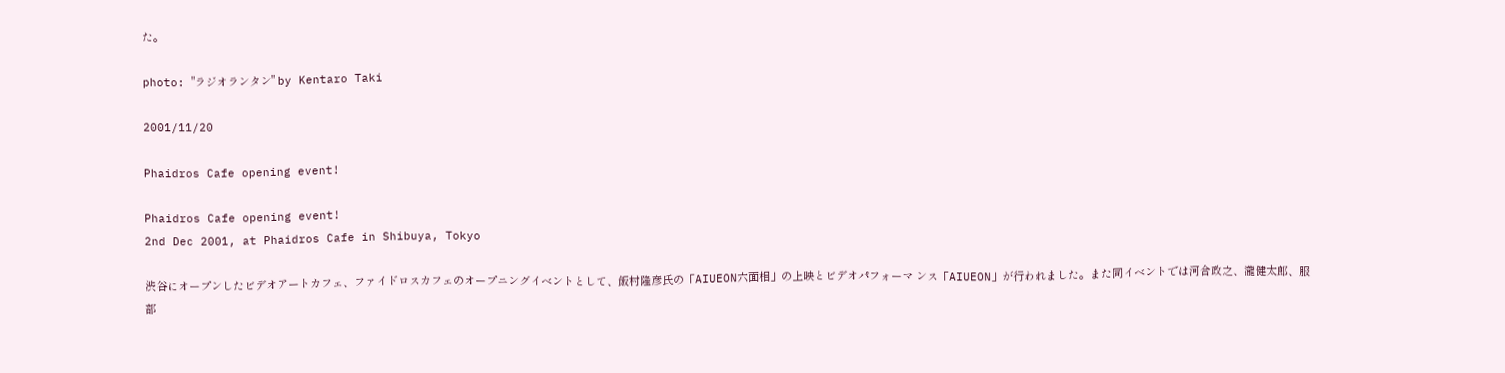た。

photo: "ラジオランタン" by Kentaro Taki

2001/11/20

Phaidros Cafe opening event!

Phaidros Cafe opening event!
2nd Dec 2001, at Phaidros Cafe in Shibuya, Tokyo

渋谷にオープンしたビデオアートカフェ、ファイドロスカフェのオープニングイベントとして、飯村隆彦氏の「AIUEON六面相」の上映とビデオパフォーマ ンス「AIUEON」が行われました。また同イベントでは河合政之、瀧健太郎、服部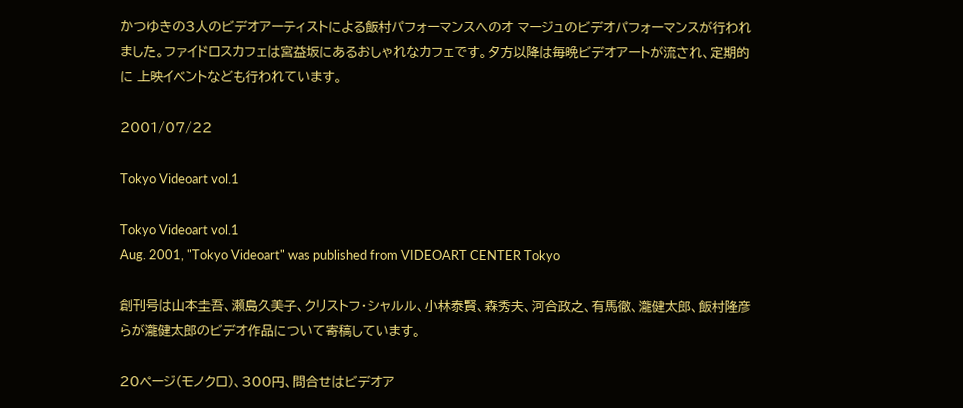かつゆきの3人のビデオアーティストによる飯村パフォーマンスへのオ マージュのビデオパフォーマンスが行われました。ファイドロスカフェは宮益坂にあるおしゃれなカフェです。夕方以降は毎晩ビデオアートが流され、定期的に 上映イベントなども行われています。

2001/07/22

Tokyo Videoart vol.1

Tokyo Videoart vol.1
Aug. 2001, "Tokyo Videoart" was published from VIDEOART CENTER Tokyo

創刊号は山本圭吾、瀬島久美子、クリストフ・シャルル、小林泰賢、森秀夫、河合政之、有馬徹、瀧健太郎、飯村隆彦らが瀧健太郎のビデオ作品について寄稿しています。

20ページ(モノクロ)、300円、問合せはビデオア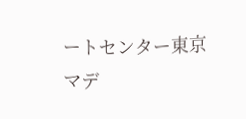ートセンター東京マデ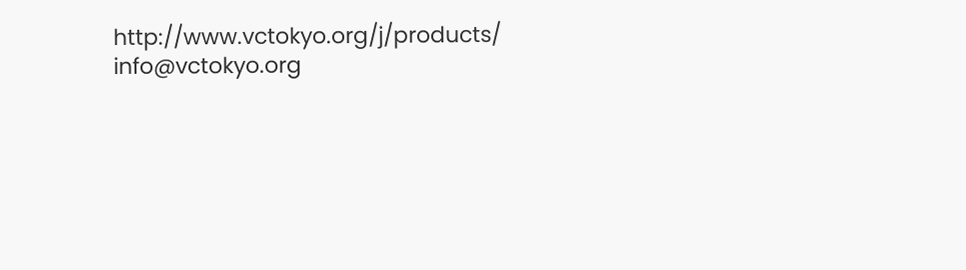http://www.vctokyo.org/j/products/
info@vctokyo.org